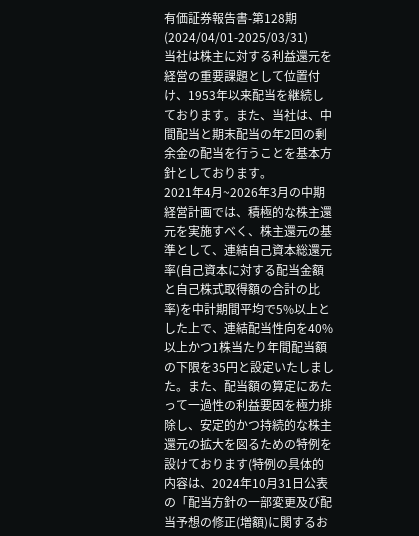有価証券報告書-第128期(2024/04/01-2025/03/31)
当社は株主に対する利益還元を経営の重要課題として位置付け、1953年以来配当を継続しております。また、当社は、中間配当と期末配当の年2回の剰余金の配当を行うことを基本方針としております。
2021年4月~2026年3月の中期経営計画では、積極的な株主還元を実施すべく、株主還元の基準として、連結自己資本総還元率(自己資本に対する配当金額と自己株式取得額の合計の比率)を中計期間平均で5%以上とした上で、連結配当性向を40%以上かつ1株当たり年間配当額の下限を35円と設定いたしました。また、配当額の算定にあたって一過性の利益要因を極力排除し、安定的かつ持続的な株主還元の拡大を図るための特例を設けております(特例の具体的内容は、2024年10月31日公表の「配当方針の一部変更及び配当予想の修正(増額)に関するお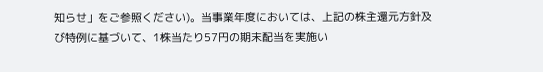知らせ」をご参照ください)。当事業年度においては、上記の株主還元方針及び特例に基づいて、1株当たり57円の期末配当を実施い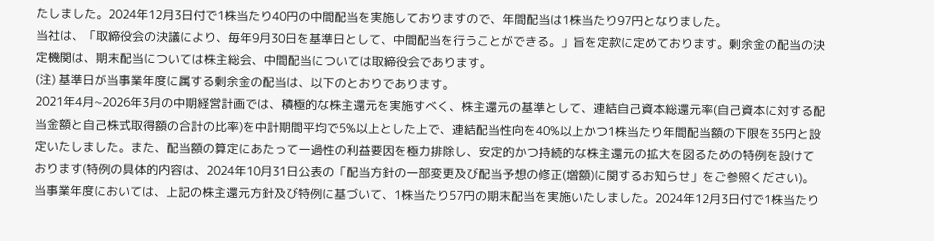たしました。2024年12月3日付で1株当たり40円の中間配当を実施しておりますので、年間配当は1株当たり97円となりました。
当社は、「取締役会の決議により、毎年9月30日を基準日として、中間配当を行うことができる。」旨を定款に定めております。剰余金の配当の決定機関は、期末配当については株主総会、中間配当については取締役会であります。
(注) 基準日が当事業年度に属する剰余金の配当は、以下のとおりであります。
2021年4月~2026年3月の中期経営計画では、積極的な株主還元を実施すべく、株主還元の基準として、連結自己資本総還元率(自己資本に対する配当金額と自己株式取得額の合計の比率)を中計期間平均で5%以上とした上で、連結配当性向を40%以上かつ1株当たり年間配当額の下限を35円と設定いたしました。また、配当額の算定にあたって一過性の利益要因を極力排除し、安定的かつ持続的な株主還元の拡大を図るための特例を設けております(特例の具体的内容は、2024年10月31日公表の「配当方針の一部変更及び配当予想の修正(増額)に関するお知らせ」をご参照ください)。当事業年度においては、上記の株主還元方針及び特例に基づいて、1株当たり57円の期末配当を実施いたしました。2024年12月3日付で1株当たり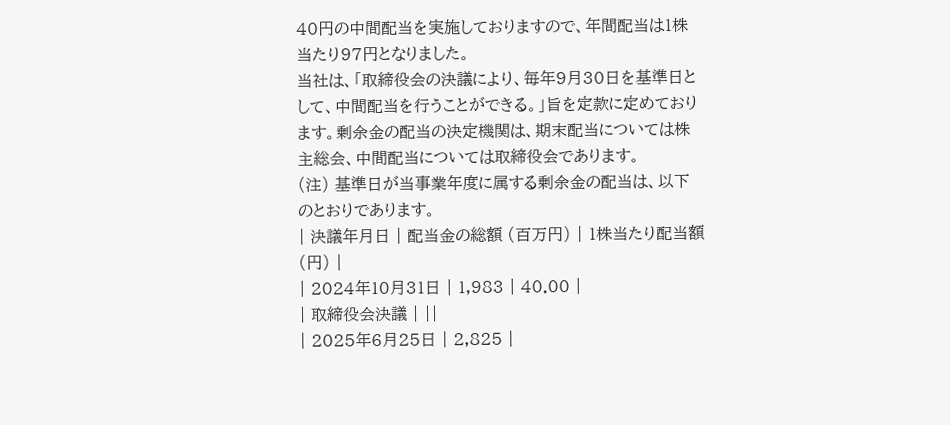40円の中間配当を実施しておりますので、年間配当は1株当たり97円となりました。
当社は、「取締役会の決議により、毎年9月30日を基準日として、中間配当を行うことができる。」旨を定款に定めております。剰余金の配当の決定機関は、期末配当については株主総会、中間配当については取締役会であります。
(注) 基準日が当事業年度に属する剰余金の配当は、以下のとおりであります。
| 決議年月日 | 配当金の総額 (百万円) | 1株当たり配当額 (円) |
| 2024年10月31日 | 1,983 | 40.00 |
| 取締役会決議 | ||
| 2025年6月25日 | 2,825 |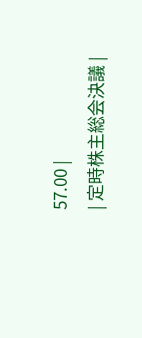57.00 |
| 定時株主総会決議 |